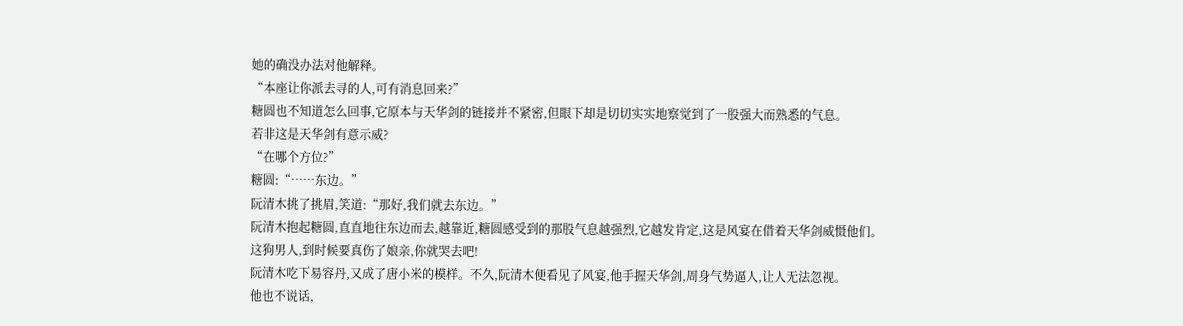她的确没办法对他解释。
“本座让你派去寻的人,可有消息回来?”
糖圆也不知道怎么回事,它原本与天华剑的链接并不紧密,但眼下却是切切实实地察觉到了一股强大而熟悉的气息。
若非这是天华剑有意示威?
“在哪个方位?”
糖圆:“……东边。”
阮清木挑了挑眉,笑道:“那好,我们就去东边。”
阮清木抱起糖圆,直直地往东边而去,越靠近,糖圆感受到的那股气息越强烈,它越发肯定,这是风宴在借着天华剑威慑他们。
这狗男人,到时候要真伤了娘亲,你就哭去吧!
阮清木吃下易容丹,又成了唐小米的模样。不久,阮清木便看见了风宴,他手握天华剑,周身气势逼人,让人无法忽视。
他也不说话,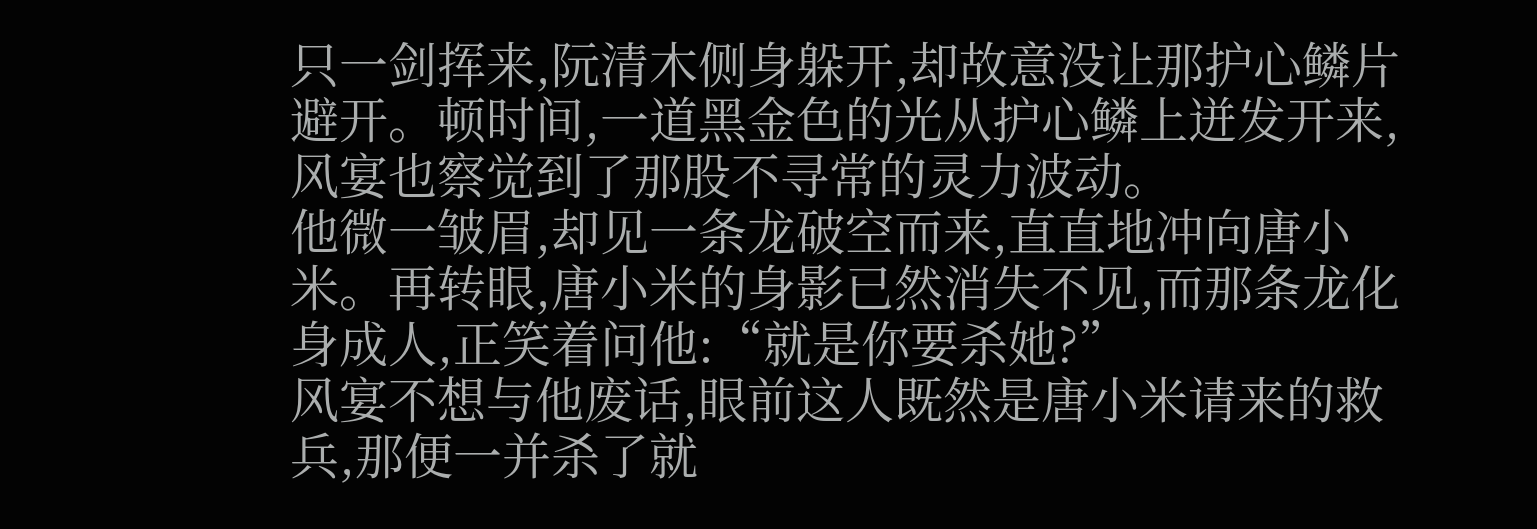只一剑挥来,阮清木侧身躲开,却故意没让那护心鳞片避开。顿时间,一道黑金色的光从护心鳞上迸发开来,风宴也察觉到了那股不寻常的灵力波动。
他微一皱眉,却见一条龙破空而来,直直地冲向唐小米。再转眼,唐小米的身影已然消失不见,而那条龙化身成人,正笑着问他:“就是你要杀她?”
风宴不想与他废话,眼前这人既然是唐小米请来的救兵,那便一并杀了就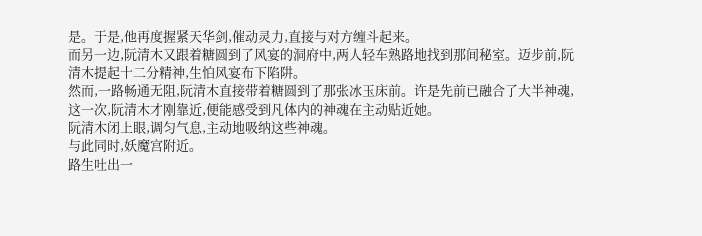是。于是,他再度握紧天华剑,催动灵力,直接与对方缠斗起来。
而另一边,阮清木又跟着糖圆到了风宴的洞府中,两人轻车熟路地找到那间秘室。迈步前,阮清木提起十二分精神,生怕风宴布下陷阱。
然而,一路畅通无阻,阮清木直接带着糖圆到了那张冰玉床前。许是先前已融合了大半神魂,这一次,阮清木才刚靠近,便能感受到凡体内的神魂在主动贴近她。
阮清木闭上眼,调匀气息,主动地吸纳这些神魂。
与此同时,妖魔宫附近。
路生吐出一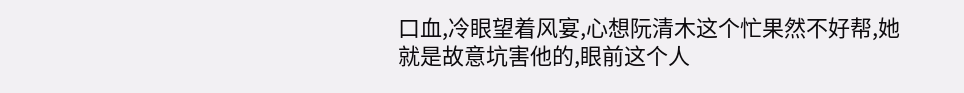口血,冷眼望着风宴,心想阮清木这个忙果然不好帮,她就是故意坑害他的,眼前这个人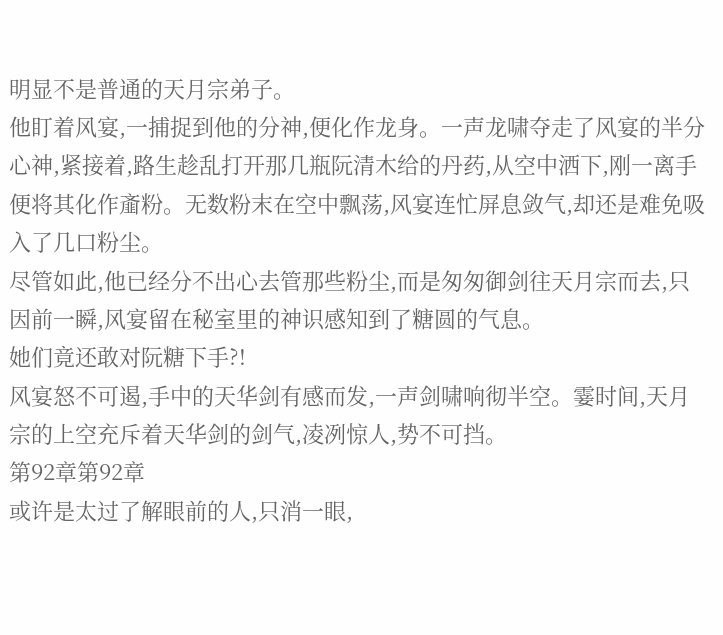明显不是普通的天月宗弟子。
他盯着风宴,一捕捉到他的分神,便化作龙身。一声龙啸夺走了风宴的半分心神,紧接着,路生趁乱打开那几瓶阮清木给的丹药,从空中洒下,刚一离手便将其化作齑粉。无数粉末在空中飘荡,风宴连忙屏息敛气,却还是难免吸入了几口粉尘。
尽管如此,他已经分不出心去管那些粉尘,而是匆匆御剑往天月宗而去,只因前一瞬,风宴留在秘室里的神识感知到了糖圆的气息。
她们竟还敢对阮糖下手?!
风宴怒不可遏,手中的天华剑有感而发,一声剑啸响彻半空。霎时间,天月宗的上空充斥着天华剑的剑气,凌冽惊人,势不可挡。
第92章第92章
或许是太过了解眼前的人,只消一眼,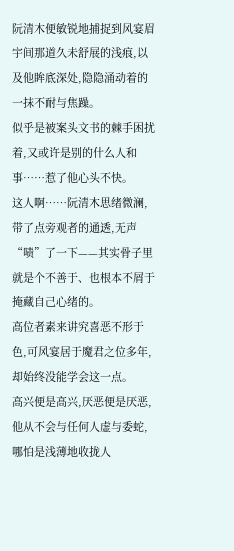阮清木便敏锐地捕捉到风宴眉宇间那道久未舒展的浅痕,以及他眸底深处,隐隐涌动着的一抹不耐与焦躁。
似乎是被案头文书的棘手困扰着,又或许是别的什么人和事……惹了他心头不快。
这人啊……阮清木思绪微澜,带了点旁观者的通透,无声“啧”了一下——其实骨子里就是个不善于、也根本不屑于掩藏自己心绪的。
高位者素来讲究喜恶不形于色,可风宴居于魔君之位多年,却始终没能学会这一点。
高兴便是高兴,厌恶便是厌恶,他从不会与任何人虚与委蛇,哪怕是浅薄地收拢人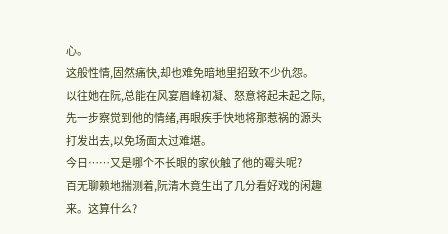心。
这般性情,固然痛快,却也难免暗地里招致不少仇怨。
以往她在阮,总能在风宴眉峰初凝、怒意将起未起之际,先一步察觉到他的情绪,再眼疾手快地将那惹祸的源头打发出去,以免场面太过难堪。
今日……又是哪个不长眼的家伙触了他的霉头呢?
百无聊赖地揣测着,阮清木竟生出了几分看好戏的闲趣来。这算什么?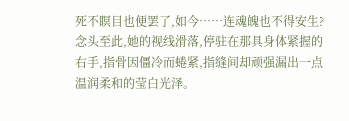死不瞑目也便罢了,如今……连魂魄也不得安生?
念头至此,她的视线滑落,停驻在那具身体紧握的右手,指骨因僵冷而蜷紧,指缝间却顽强漏出一点温润柔和的莹白光泽。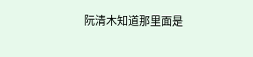阮清木知道那里面是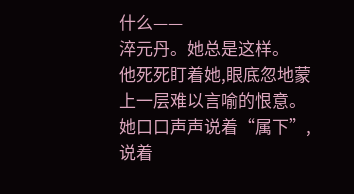什么——
淬元丹。她总是这样。
他死死盯着她,眼底忽地蒙上一层难以言喻的恨意。
她口口声声说着“属下”,说着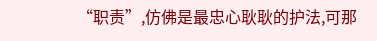“职责”,仿佛是最忠心耿耿的护法,可那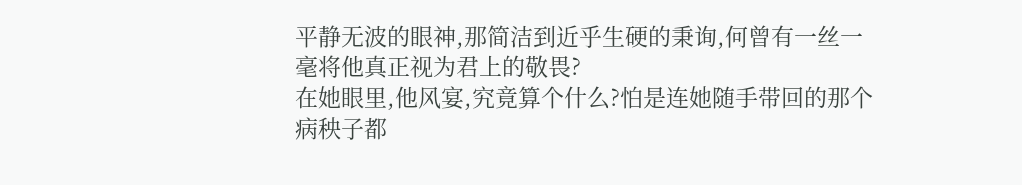平静无波的眼神,那简洁到近乎生硬的秉询,何曾有一丝一毫将他真正视为君上的敬畏?
在她眼里,他风宴,究竟算个什么?怕是连她随手带回的那个病秧子都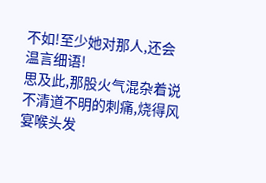不如!至少她对那人,还会温言细语!
思及此,那股火气混杂着说不清道不明的刺痛,烧得风宴喉头发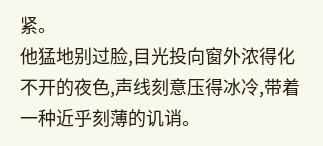紧。
他猛地别过脸,目光投向窗外浓得化不开的夜色,声线刻意压得冰冷,带着一种近乎刻薄的讥诮。